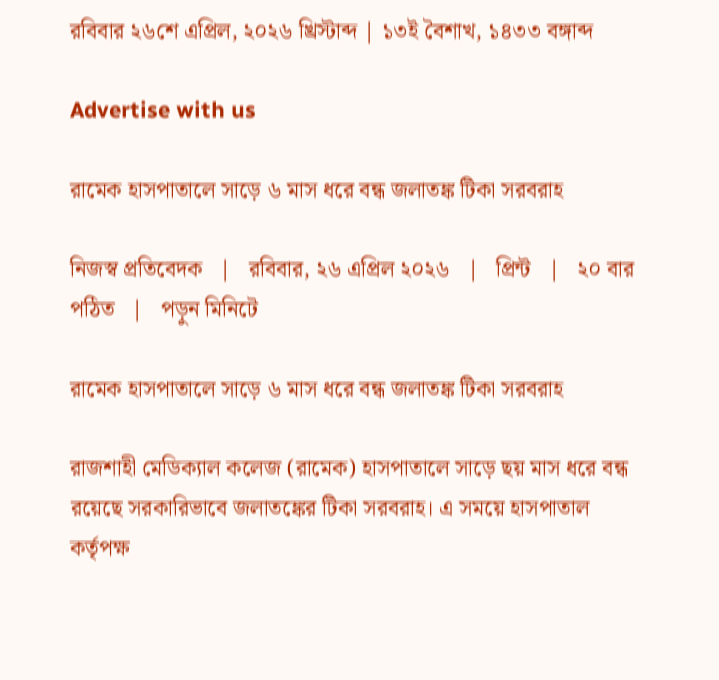রবিবার ২৬শে এপ্রিল, ২০২৬ খ্রিস্টাব্দ | ১৩ই বৈশাখ, ১৪৩৩ বঙ্গাব্দ

Advertise with us

রামেক হাসপাতালে সাড়ে ৬ মাস ধরে বন্ধ জলাতঙ্ক টিকা সরবরাহ

নিজস্ব প্রতিবেদক   |   রবিবার, ২৬ এপ্রিল ২০২৬   |   প্রিন্ট   |   ২০ বার পঠিত   |   পড়ুন মিনিটে

রামেক হাসপাতালে সাড়ে ৬ মাস ধরে বন্ধ জলাতঙ্ক টিকা সরবরাহ

রাজশাহী মেডিক্যাল কলেজ (রামেক) হাসপাতালে সাড়ে ছয় মাস ধরে বন্ধ রয়েছে সরকারিভাবে জলাতঙ্কের টিকা সরবরাহ। এ সময়ে হাসপাতাল কর্তৃপক্ষ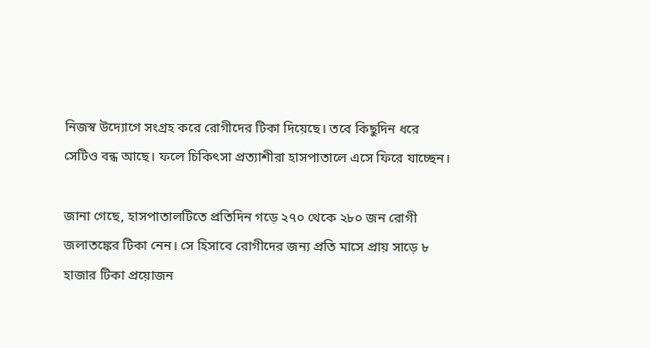নিজস্ব উদ্যোগে সংগ্রহ করে রোগীদের টিকা দিয়েছে। তবে কিছুদিন ধরে সেটিও বন্ধ আছে। ফলে চিকিৎসা প্রত্যাশীরা হাসপাতালে এসে ফিরে যাচ্ছেন।

জানা গেছে, হাসপাতালটিতে প্রতিদিন গড়ে ২৭০ থেকে ২৮০ জন রোগী জলাতঙ্কের টিকা নেন। সে হিসাবে রোগীদের জন্য প্রতি মাসে প্রায় সাড়ে ৮ হাজার টিকা প্রয়োজন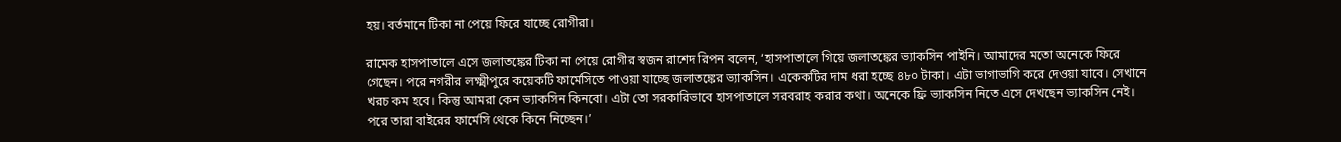হয়। বর্তমানে টিকা না পেয়ে ফিরে যাচ্ছে রোগীরা।

রামেক হাসপাতালে এসে জলাতঙ্কের টিকা না পেয়ে রোগীর স্বজন রাশেদ রিপন বলেন, ‘হাসপাতালে গিয়ে জলাতঙ্কের ভ্যাকসিন পাইনি। আমাদের মতো অনেকে ফিরে গেছেন। পরে নগরীর লক্ষ্মীপুরে কয়েকটি ফার্মেসিতে পাওয়া যাচ্ছে জলাতঙ্কের ভ্যাকসিন। একেকটির দাম ধরা হচ্ছে ৪৮০ টাকা। এটা ভাগাভাগি করে দেওয়া যাবে। সেখানে খরচ কম হবে। কিন্তু আমরা কেন ভ্যাকসিন কিনবো। এটা তো সরকারিভাবে হাসপাতালে সরবরাহ করার কথা। অনেকে ফ্রি ভ্যাকসিন নিতে এসে দেখছেন ভ্যাকসিন নেই। পরে তারা বাইরের ফার্মেসি থেকে কিনে নিচ্ছেন।’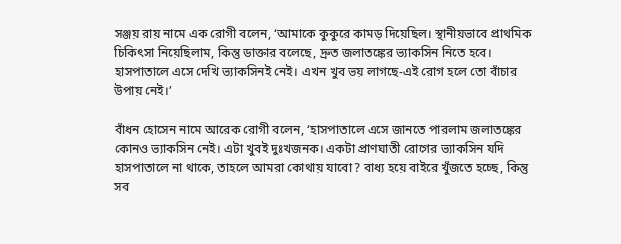সঞ্জয় রায় নামে এক রোগী বলেন, ‘আমাকে কুকুরে কামড় দিয়েছিল। স্থানীয়ভাবে প্রাথমিক চিকিৎসা নিয়েছিলাম, কিন্তু ডাক্তার বলেছে, দ্রুত জলাতঙ্কের ভ্যাকসিন নিতে হবে। হাসপাতালে এসে দেখি ভ্যাকসিনই নেই। এখন খুব ভয় লাগছে-এই রোগ হলে তো বাঁচার উপায় নেই।’

বাঁধন হোসেন নামে আরেক রোগী বলেন, ‘হাসপাতালে এসে জানতে পারলাম জলাতঙ্কের কোনও ভ্যাকসিন নেই। এটা খুবই দুঃখজনক। একটা প্রাণঘাতী রোগের ভ্যাকসিন যদি হাসপাতালে না থাকে, তাহলে আমরা কোথায় যাবো? বাধ্য হয়ে বাইরে খুঁজতে হচ্ছে, কিন্তু সব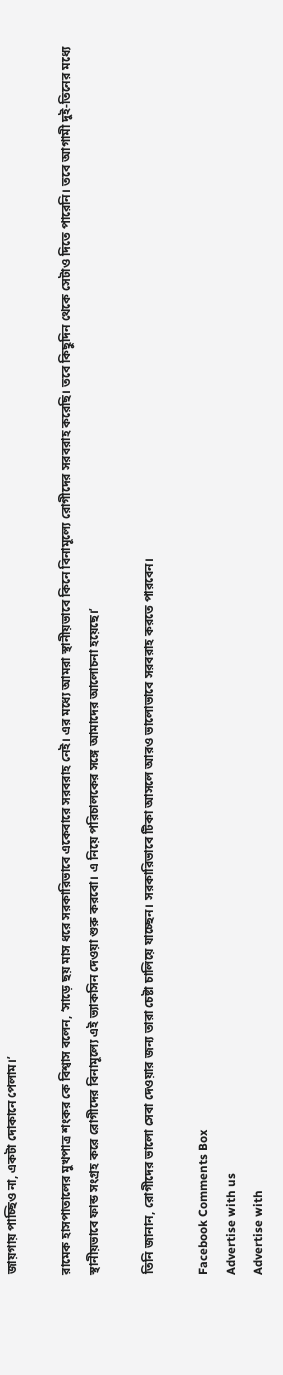জায়গায় পাচ্ছিও না, একটা দোকানে পেলাম।’

রামেক হাসপাতালের মুখপাত্র শংকর কে বিশ্বাস বলেন, ‘সাড়ে ছয় মাস ধরে সরকারিভাবে একেবারে সরবরাহ নেই। এর মধ্যে আমরা স্থানীয়ভাবে কিনে বিনামূল্যে রোগীদের সরবরাহ করেছি। তবে কিছুদিন থেকে সেটাও দিতে পারেনি। তবে আগামী দুই-তিনের মধ্যে স্থানীয়ভাবে ফান্ড সংগ্রহ করে রোগীদের বিনামূল্যে এই ভ্যাকসিন দেওয়া শুরু করবো। এ নিয়ে পরিচালকের সঙ্গে আমাদের আলোচনা হয়েছে।’

তিনি জানান, রোগীদের ভালো সেবা দেওয়ার জন্য তারা চেষ্টা চালিয়ে যাচ্ছেন। সরকারিভাবে টিকা আসলে আরও ভালোভাবে সরবরাহ করতে পারবেন।

Facebook Comments Box
Advertise with us
Advertise with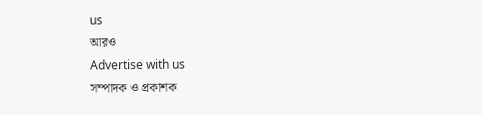us
আরও
Advertise with us
সম্পাদক ও প্রকাশক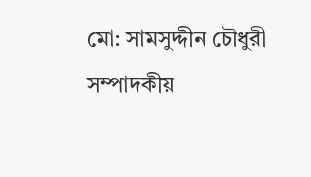মো: সামসুদ্দীন চৌধুরী
সম্পাদকীয়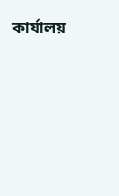কার্যালয়